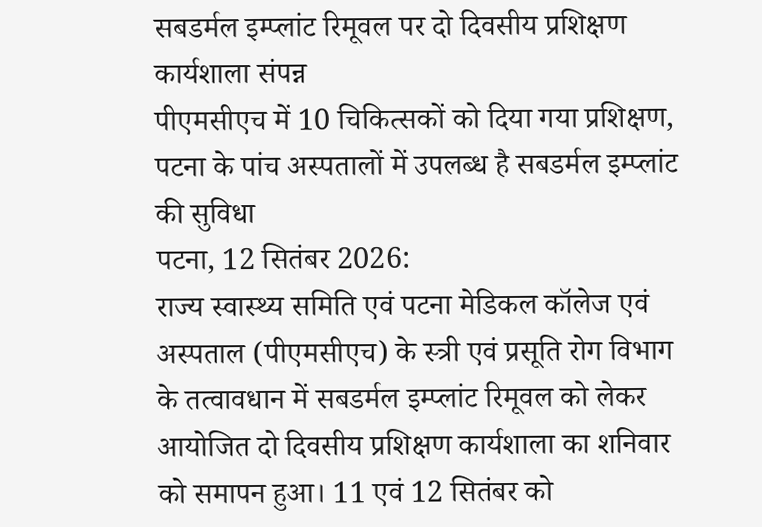सबडर्मल इम्प्लांट रिमूवल पर दो दिवसीय प्रशिक्षण कार्यशाला संपन्न
पीएमसीएच में 10 चिकित्सकों को दिया गया प्रशिक्षण, पटना के पांच अस्पतालों में उपलब्ध है सबडर्मल इम्प्लांट की सुविधा
पटना, 12 सितंबर 2026:
राज्य स्वास्थ्य समिति एवं पटना मेडिकल कॉलेज एवं अस्पताल (पीएमसीएच) के स्त्री एवं प्रसूति रोग विभाग के तत्वावधान में सबडर्मल इम्प्लांट रिमूवल को लेकर आयोजित दो दिवसीय प्रशिक्षण कार्यशाला का शनिवार को समापन हुआ। 11 एवं 12 सितंबर को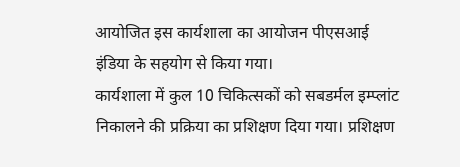आयोजित इस कार्यशाला का आयोजन पीएसआई इंडिया के सहयोग से किया गया।
कार्यशाला में कुल 10 चिकित्सकों को सबडर्मल इम्प्लांट निकालने की प्रक्रिया का प्रशिक्षण दिया गया। प्रशिक्षण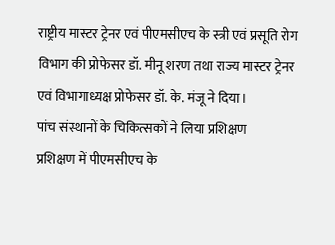राष्ट्रीय मास्टर ट्रेनर एवं पीएमसीएच के स्त्री एवं प्रसूति रोग विभाग की प्रोफेसर डॉ. मीनू शरण तथा राज्य मास्टर ट्रेनर एवं विभागाध्यक्ष प्रोफेसर डॉ. के. मंजू ने दिया।
पांच संस्थानों के चिकित्सकों ने लिया प्रशिक्षण
प्रशिक्षण में पीएमसीएच के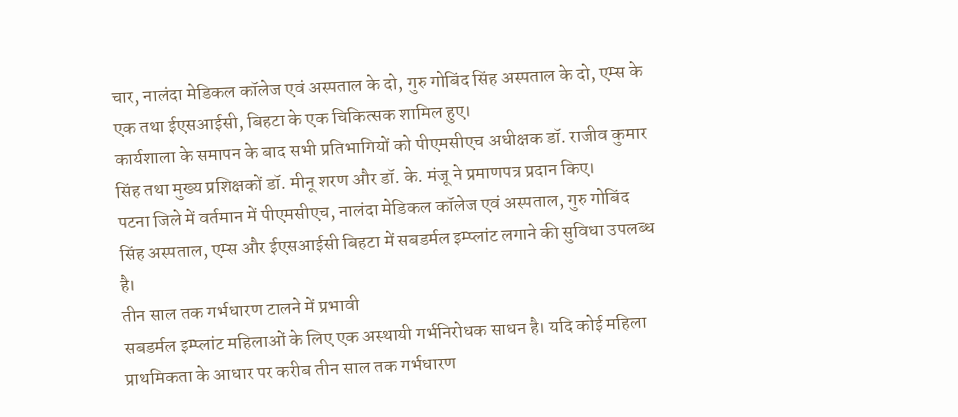चार, नालंदा मेडिकल कॉलेज एवं अस्पताल के दो, गुरु गोबिंद सिंह अस्पताल के दो, एम्स के एक तथा ईएसआईसी, बिहटा के एक चिकित्सक शामिल हुए।
कार्यशाला के समापन के बाद सभी प्रतिभागियों को पीएमसीएच अधीक्षक डॉ. राजीव कुमार सिंह तथा मुख्य प्रशिक्षकों डॉ. मीनू शरण और डॉ. के. मंजू ने प्रमाणपत्र प्रदान किए।
पटना जिले में वर्तमान में पीएमसीएच, नालंदा मेडिकल कॉलेज एवं अस्पताल, गुरु गोबिंद सिंह अस्पताल, एम्स और ईएसआईसी बिहटा में सबडर्मल इम्प्लांट लगाने की सुविधा उपलब्ध है।
तीन साल तक गर्भधारण टालने में प्रभावी
सबडर्मल इम्प्लांट महिलाओं के लिए एक अस्थायी गर्भनिरोधक साधन है। यदि कोई महिला प्राथमिकता के आधार पर करीब तीन साल तक गर्भधारण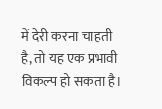में देरी करना चाहती है, तो यह एक प्रभावी विकल्प हो सकता है।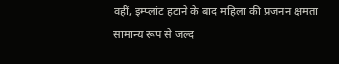वहीं, इम्प्लांट हटाने के बाद महिला की प्रजनन क्षमता सामान्य रूप से जल्द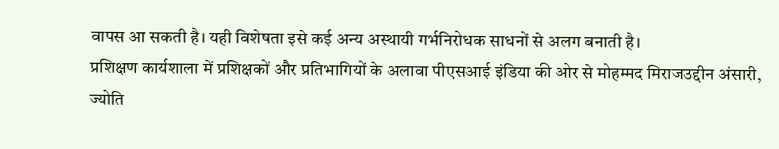वापस आ सकती है। यही विशेषता इसे कई अन्य अस्थायी गर्भनिरोधक साधनों से अलग बनाती है।
प्रशिक्षण कार्यशाला में प्रशिक्षकों और प्रतिभागियों के अलावा पीएसआई इंडिया की ओर से मोहम्मद मिराजउद्दीन अंसारी, ज्योति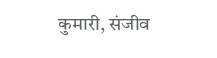कुमारी, संजीव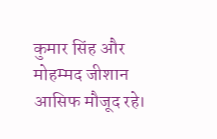कुमार सिंह और मोहम्मद जीशान आसिफ मौजूद रहे।